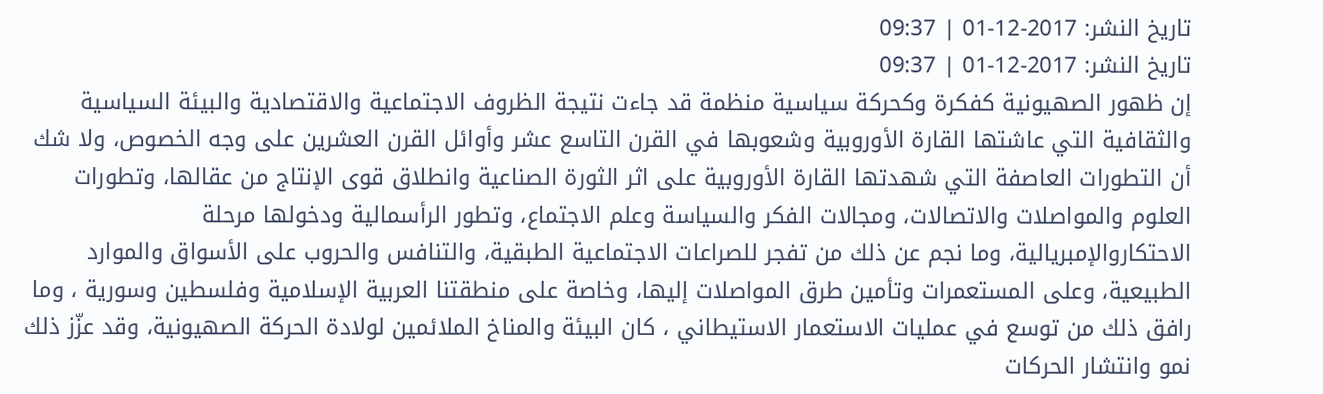تاريخ النشر: 2017-12-01 | 09:37
تاريخ النشر: 2017-12-01 | 09:37
إن ظهور الصهيونية كفكرة وكحركة سياسية منظمة قد جاءت نتيجة الظروف الاجتماعية والاقتصادية والبيئة السياسية والثقافية التي عاشتها القارة الأوروبية وشعوبها في القرن التاسع عشر وأوائل القرن العشرين على وجه الخصوص، ولا شك أن التطورات العاصفة التي شهدتها القارة الأوروبية على اثر الثورة الصناعية وانطلاق قوى الإنتاج من عقالها، وتطورات العلوم والمواصلات والاتصالات، ومجالات الفكر والسياسة وعلم الاجتماع، وتطور الرأسمالية ودخولها مرحلة الاحتكاروالإمبريالية، وما نجم عن ذلك من تفجر للصراعات الاجتماعية الطبقية، والتنافس والحروب على الأسواق والموارد الطبيعية، وعلى المستعمرات وتأمين طرق المواصلات إليها، وخاصة على منطقتنا العربية الإسلامية وفلسطين وسورية ، وما رافق ذلك من توسع في عمليات الاستعمار الاستيطاني ، كان البيئة والمناخ الملائمين لولادة الحركة الصهيونية، وقد عزّز ذلك نمو وانتشار الحركات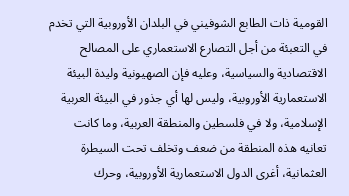القومية ذات الطابع الشوفيني في البلدان الأوروبية التي تخدم في التعبئة من أجل التصارع الاستعماري على المصالح الاقتصادية والسياسية، وعليه فإن الصهيونية وليدة البيئة الاستعمارية الأوروبية، وليس لها أي جذور في البيئة العربية الإسلامية، ولا في فلسطين والمنطقة العربية، وما كانت تعانيه هذه المنطقة من ضعف وتخلف تحت السيطرة العثمانية، أغرى الدول الاستعمارية الأوروبية، وحرك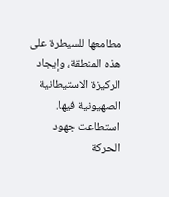مطامعها للسيطرة على هذه المنطقة، وإيجاد الركيزة الاستيطانية الصهيونية فيها.
استطاعت جهود الحركة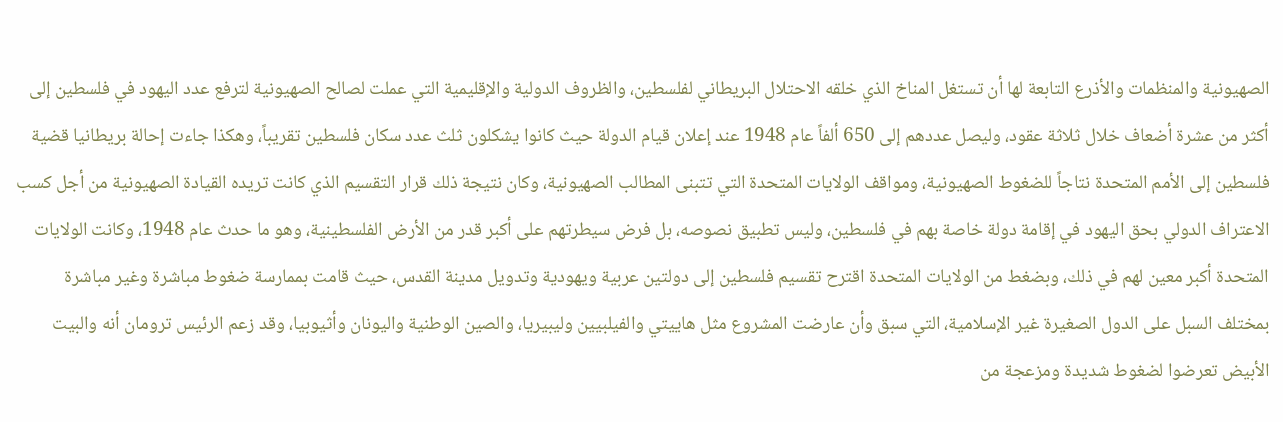الصهيونية والمنظمات والأذرع التابعة لها أن تستغل المناخ الذي خلقه الاحتلال البريطاني لفلسطين، والظروف الدولية والإقليمية التي عملت لصالح الصهيونية لترفع عدد اليهود في فلسطين إلى أكثر من عشرة أضعاف خلال ثلاثة عقود، وليصل عددهم إلى 650 ألفاً عام 1948 عند إعلان قيام الدولة حيث كانوا يشكلون ثلث عدد سكان فلسطين تقريباً، وهكذا جاءت إحالة بريطانيا قضية فلسطين إلى الأمم المتحدة نتاجاً للضغوط الصهيونية، ومواقف الولايات المتحدة التي تتبنى المطالب الصهيونية، وكان نتيجة ذلك قرار التقسيم الذي كانت تريده القيادة الصهيونية من أجل كسب الاعتراف الدولي بحق اليهود في إقامة دولة خاصة بهم في فلسطين، وليس تطبيق نصوصه، بل فرض سيطرتهم على أكبر قدر من الأرض الفلسطينية، وهو ما حدث عام 1948، وكانت الولايات المتحدة أكبر معين لهم في ذلك، وبضغط من الولايات المتحدة اقترح تقسيم فلسطين إلى دولتين عربية ويهودية وتدويل مدينة القدس، حيث قامت بممارسة ضغوط مباشرة وغير مباشرة بمختلف السبل على الدول الصغيرة غير الإسلامية، التي سبق وأن عارضت المشروع مثل هاييتي والفيلبيين وليبيريا، والصين الوطنية واليونان وأثيوبيا، وقد زعم الرئيس ترومان أنه والبيت الأبيض تعرضوا لضغوط شديدة ومزعجة من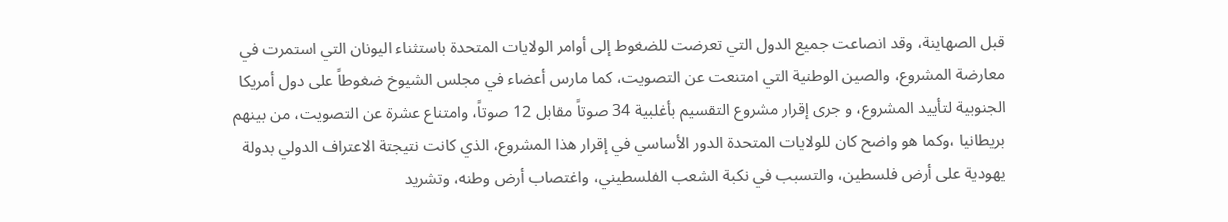قبل الصهاينة، وقد انصاعت جميع الدول التي تعرضت للضغوط إلى أوامر الولايات المتحدة باستثناء اليونان التي استمرت في معارضة المشروع، والصين الوطنية التي امتنعت عن التصويت، كما مارس أعضاء في مجلس الشيوخ ضغوطاً على دول أمريكا الجنوبية لتأييد المشروع، و جرى إقرار مشروع التقسيم بأغلبية 34 صوتاً مقابل 12 صوتاً، وامتناع عشرة عن التصويت، من بينهم بريطانيا ،وكما هو واضح كان للولايات المتحدة الدور الأساسي في إقرار هذا المشروع، الذي كانت نتيجتة الاعتراف الدولي بدولة يهودية على أرض فلسطين، والتسبب في نكبة الشعب الفلسطيني، واغتصاب أرض وطنه، وتشريد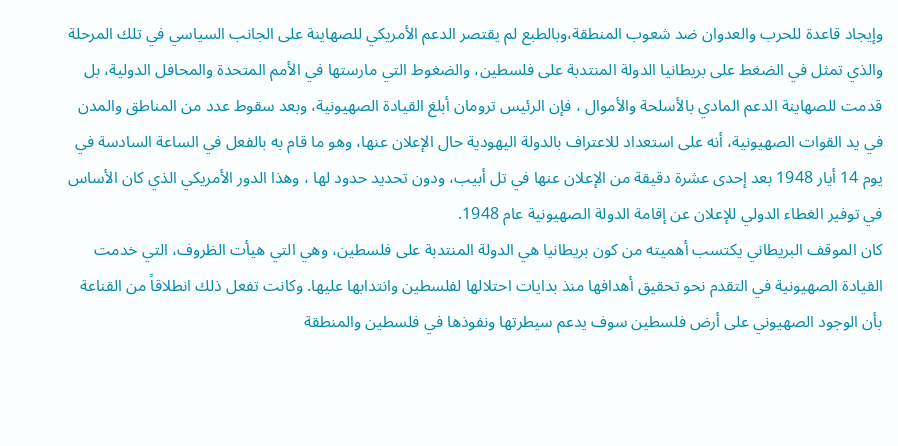وإيجاد قاعدة للحرب والعدوان ضد شعوب المنطقة،وبالطبع لم يقتصر الدعم الأمريكي للصهاينة على الجانب السياسي في تلك المرحلة والذي تمثل في الضغط على بريطانيا الدولة المنتدبة على فلسطين، والضغوط التي مارستها في الأمم المتحدة والمحافل الدولية، بل قدمت للصهاينة الدعم المادي بالأسلحة والأموال ، فإن الرئيس ترومان أبلغ القيادة الصهيونية، وبعد سقوط عدد من المناطق والمدن في يد القوات الصهيونية، أنه على استعداد للاعتراف بالدولة اليهودية حال الإعلان عنها، وهو ما قام به بالفعل في الساعة السادسة في يوم 14 أيار 1948 بعد إحدى عشرة دقيقة من الإعلان عنها في تل أبيب، ودون تحديد حدود لها ، وهذا الدور الأمريكي الذي كان الأساس في توفير الغطاء الدولي للإعلان عن إقامة الدولة الصهيونية عام 1948.
كان الموقف البريطاني يكتسب أهميته من كون بريطانيا هي الدولة المنتدبة على فلسطين، وهي التي هيأت الظروف، التي خدمت القيادة الصهيونية في التقدم نحو تحقيق أهدافها منذ بدايات احتلالها لفلسطين وانتدابها عليها. وكانت تفعل ذلك انطلاقاً من القناعة بأن الوجود الصهيوني على أرض فلسطين سوف يدعم سيطرتها ونفوذها في فلسطين والمنطقة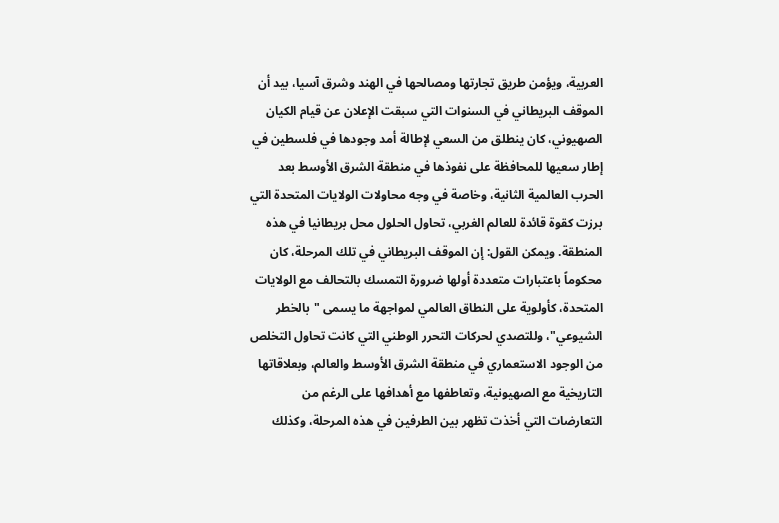العربية، ويؤمن طريق تجارتها ومصالحها في الهند وشرق آسيا، بيد أن الموقف البريطاني في السنوات التي سبقت الإعلان عن قيام الكيان الصهيوني، كان ينطلق من السعي لإطالة أمد وجودها في فلسطين في إطار سعيها للمحافظة على نفوذها في منطقة الشرق الأوسط بعد الحرب العالمية الثانية، وخاصة في وجه محاولات الولايات المتحدة التي برزت كقوة قائدة للعالم الغربي، تحاول الحلول محل بريطانيا في هذه المنطقة. ويمكن القول: إن الموقف البريطاني في تلك المرحلة، كان محكوماً باعتبارات متعددة أولها ضرورة التمسك بالتحالف مع الولايات المتحدة، كأولوية على النطاق العالمي لمواجهة ما يسمى "بالخطر الشيوعي"، وللتصدي لحركات التحرر الوطني التي كانت تحاول التخلص من الوجود الاستعماري في منطقة الشرق الأوسط والعالم، وبعلاقاتها التاريخية مع الصهيونية، وتعاطفها مع أهدافها على الرغم من التعارضات التي أخذت تظهر بين الطرفين في هذه المرحلة، وكذلك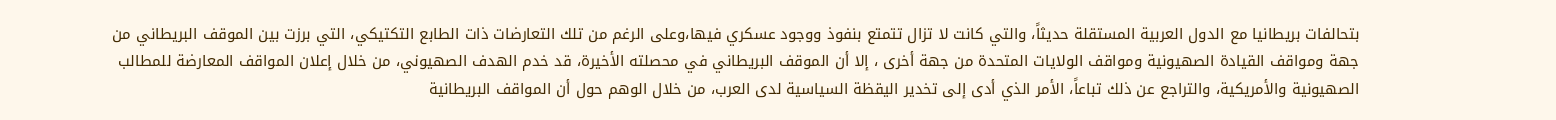بتحالفات بريطانيا مع الدول العربية المستقلة حديثاً، والتي كانت لا تزال تتمتع بنفوذ ووجود عسكري فيها،وعلى الرغم من تلك التعارضات ذات الطابع التكتيكي، التي برزت بين الموقف البريطاني من جهة ومواقف القيادة الصهيونية ومواقف الولايات المتحدة من جهة أخرى ، إلا أن الموقف البريطاني في محصلته الأخيرة، قد خدم الهدف الصهيوني، من خلال إعلان المواقف المعارضة للمطالب الصهيونية والأمريكية، والتراجع عن ذلك تباعاً، الأمر الذي أدى إلى تخدير اليقظة السياسية لدى العرب، من خلال الوهم حول أن المواقف البريطانية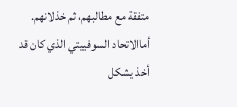متفقة مع مطالبهم، ثم خذلانهم.
أماالاتحاد السوفييتي الذي كان قد أخذ يشكل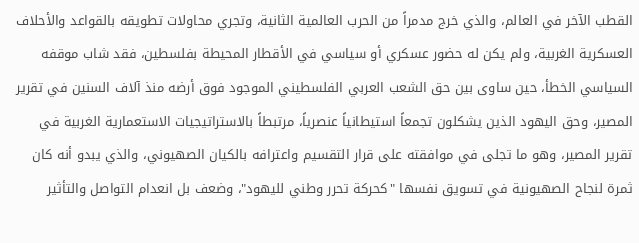القطب الآخر في العالم، والذي خرج مدمراً من الحرب العالمية الثانية، وتجري محاولات تطويقه بالقواعد والأحلاف العسكرية الغربية، ولم يكن له حضور عسكري أو سياسي في الأقطار المحيطة بفلسطين، فقد شاب موقفه السياسي الخطأ، حين ساوى بين حق الشعب العربي الفلسطيني الموجود فوق أرضه منذ آلاف السنين في تقرير المصير، وحق اليهود الذين يشكلون تجمعاً استيطانياً عنصرياً، مرتبطاً بالاستراتيجيات الاستعمارية الغربية في تقرير المصير، وهو ما تجلى في موافقته على قرار التقسيم واعترافه بالكيان الصهيوني، والذي يبدو أنه كان ثمرة لنجاح الصهيونية في تسويق نفسها "كحركة تحرر وطني لليهود"، وضعف بل انعدام التواصل والتأثير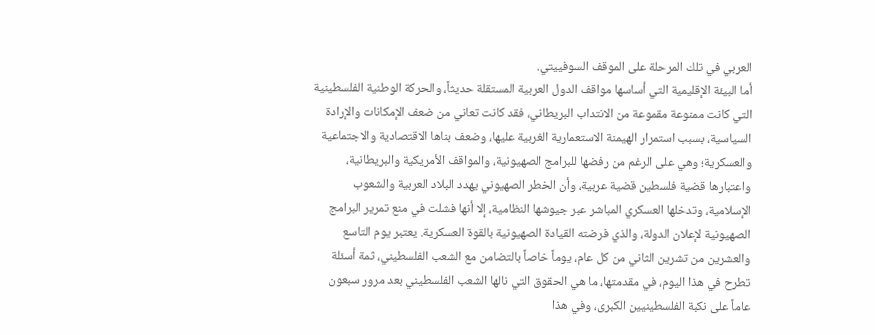العربي في تلك المرحلة على الموقف السوفييتي.
أما البيئة الإقليمية التي أساسها مواقف الدول العربية المستقلة حديثاً، والحركة الوطنية الفلسطينية التي كانت ممنوعة مقموعة من الانتداب البريطاني، فقد كانت تعاني من ضعف الإمكانات والإرادة السياسية، بسبب استمرار الهيمنة الاستعمارية الغربية عليها، وضعف بناها الاقتصادية والاجتماعية والعسكرية؛ وهي على الرغم من رفضها للبرامج الصهيونية، والمواقف الأمريكية والبريطانية، واعتبارها قضية فلسطين قضية عربية، وأن الخطر الصهيوني يهدد البلاد العربية والشعوب الإسلامية، وتدخلها العسكري المباشر عبر جيوشها النظامية، إلا أنها فشلت في منع تمرير البرامج الصهيونية لإعلان الدولة، والذي فرضته القيادة الصهيونية بالقوة العسكرية. يعتبر يوم التاسع والعشرين من تشرين الثاني من كل عام، يوماً خاصاً بالتضامن مع الشعب الفلسطيني، ثمة أسئلة تطرح في هذا اليوم، في مقدمتها، ما هي الحقوق التي نالها الشعب الفلسطيني بعد مرور سبعون عاماً على نكبة الفلسطينيين الكبرى، وفي هذا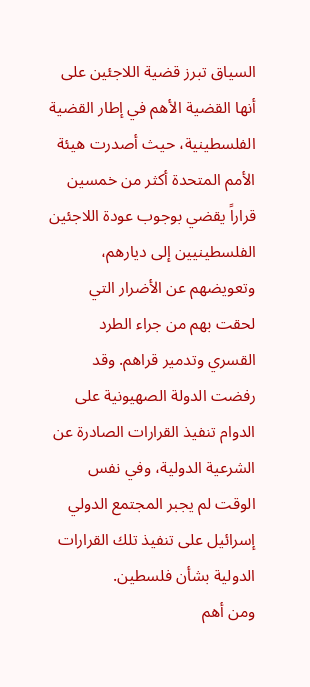السياق تبرز قضية اللاجئين على أنها القضية الأهم في إطار القضية الفلسطينية، حيث أصدرت هيئة الأمم المتحدة أكثر من خمسين قراراً يقضي بوجوب عودة اللاجئين الفلسطينيين إلى ديارهم، وتعويضهم عن الأضرار التي لحقت بهم من جراء الطرد القسري وتدمير قراهم. وقد رفضت الدولة الصهيونية على الدوام تنفيذ القرارات الصادرة عن الشرعية الدولية، وفي نفس الوقت لم يجبر المجتمع الدولي إسرائيل على تنفيذ تلك القرارات الدولية بشأن فلسطين.
ومن أهم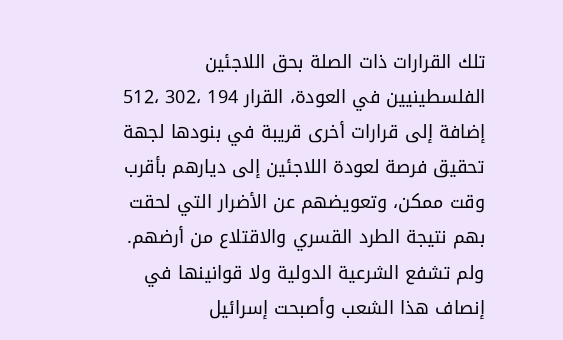تلك القرارات ذات الصلة بحق اللاجئين الفلسطينيين في العودة، القرار 194 ،302 ،512 إضافة إلى قرارات أخرى قريبة في بنودها لجهة تحقيق فرصة لعودة اللاجئين إلى ديارهم بأقرب وقت ممكن، وتعويضهم عن الأضرار التي لحقت بهم نتيجة الطرد القسري والاقتلاع من أرضهم. ولم تشفع الشرعية الدولية ولا قوانينها في إنصاف هذا الشعب وأصبحت إسرائيل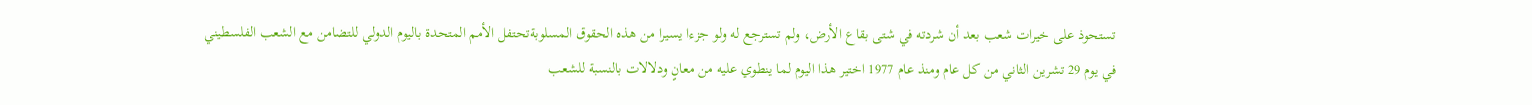تستحوذ على خيرات شعب بعد أن شردته في شتى بقاع الأرض، ولم تسترجع له ولو جزءا يسيرا من هذه الحقوق المسلوبةتحتفل الأمم المتحدة باليوم الدولي للتضامن مع الشعب الفلسطيني في يوم 29 تشرين الثاني من كل عام ومنذ عام 1977 اختير هذا اليوم لما ينطوي عليه من معانٍ ودلالات بالنسبة للشعب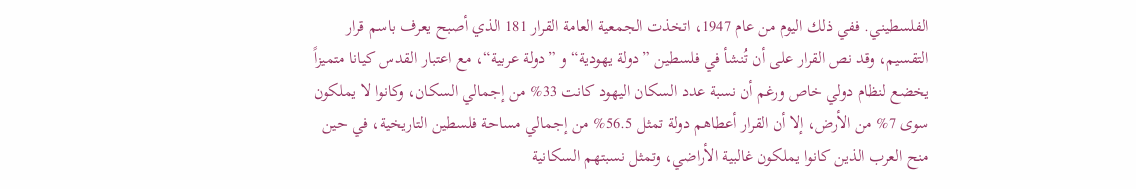الفلسطيني. ففي ذلك اليوم من عام 1947، اتخذت الجمعية العامة القرار 181 الذي أصبح يعرف باسم قرار التقسيم، وقد نص القرار على أن تُنشأ في فلسطين ”دولة يهودية“ و ”دولة عربية“، مع اعتبار القدس كيانا متميزاً يخضع لنظام دولي خاص ورغم أن نسبة عدد السكان اليهود كانت 33% من إجمالي السكان، وكانوا لا يملكون سوى 7% من الأرض، إلا أن القرار أعطاهم دولة تمثل 56.5% من إجمالي مساحة فلسطين التاريخية، في حين منح العرب الذين كانوا يملكون غالبية الأراضي، وتمثل نسبتهم السكانية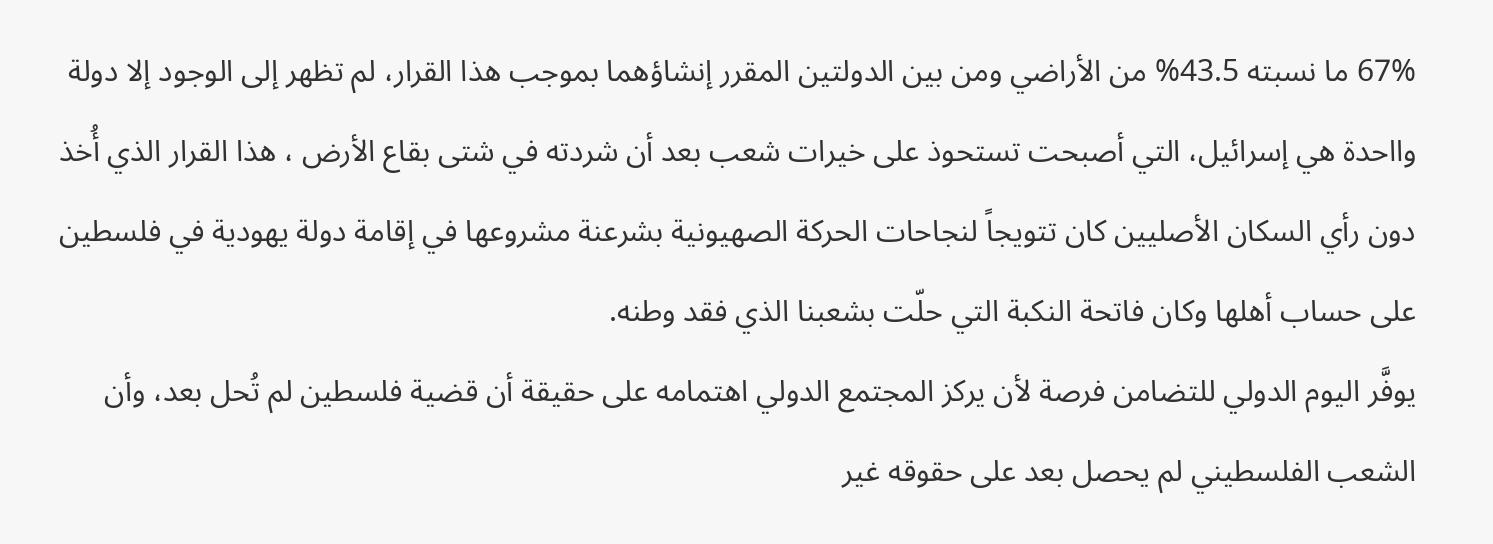67% ما نسبته 43.5% من الأراضي ومن بين الدولتين المقرر إنشاؤهما بموجب هذا القرار، لم تظهر إلى الوجود إلا دولة وااحدة هي إسرائيل، التي أصبحت تستحوذ على خيرات شعب بعد أن شردته في شتى بقاع الأرض ، هذا القرار الذي أُخذ دون رأي السكان الأصليين كان تتويجاً لنجاحات الحركة الصهيونية بشرعنة مشروعها في إقامة دولة يهودية في فلسطين على حساب أهلها وكان فاتحة النكبة التي حلّت بشعبنا الذي فقد وطنه.
يوفَّر اليوم الدولي للتضامن فرصة لأن يركز المجتمع الدولي اهتمامه على حقيقة أن قضية فلسطين لم تُحل بعد، وأن الشعب الفلسطيني لم يحصل بعد على حقوقه غير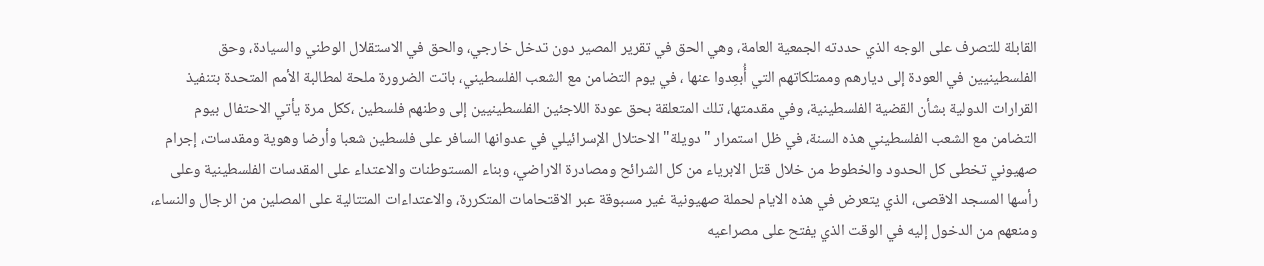القابلة للتصرف على الوجه الذي حددته الجمعية العامة، وهي الحق في تقرير المصير دون تدخل خارجي، والحق في الاستقلال الوطني والسيادة، وحق الفلسطينيين في العودة إلى ديارهم وممتلكاتهم التي أُبعِدوا عنها ، في يوم التضامن مع الشعب الفلسطيني، باتت الضرورة ملحة لمطالبة الأمم المتحدة بتنفيذ القرارات الدولية بشأن القضية الفلسطينية، وفي مقدمتها، تلك المتعلقة بحق عودة اللاجئين الفلسطينيين إلى وطنهم فلسطين ،ككل مرة يأتي الاحتفال بيوم التضامن مع الشعب الفلسطيني هذه السنة، في ظل استمرار "دويلة" الاحتلال الإسرائيلي في عدوانها السافر على فلسطين شعبا وأرضا وهوية ومقدسات، إجرام صهيوني تخطى كل الحدود والخطوط من خلال قتل الابرياء من كل الشرائح ومصادرة الاراضي، وبناء المستوطنات والاعتداء على المقدسات الفلسطينية وعلى رأسها المسجد الاقصى، الذي يتعرض في هذه الايام لحملة صهيونية غير مسبوقة عبر الاقتحامات المتكررة، والاعتداءات المتتالية على المصلين من الرجال والنساء، ومنعهم من الدخول إليه في الوقت الذي يفتح على مصراعيه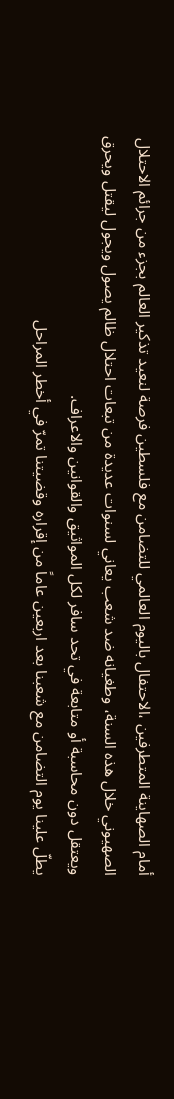أمام الصهاينة المتطرفين ،الاحتفال باليوم العالمي للتضامن مع فلسطين فرصة لنعيد تذكير العالم بجزء من جرائم الاحتلال الصهيوني خلال هذه السنة، وطغيانه ضد شعب يعاني لسنوات عديدة من تبعات احتلال ظالم يصول ويجول ليقتل ويحرق ويعتقل دون محاسبة أو متابعة في تحد سافر لكل المواثيق والقوانين والاعراف.
يطلّ علينا يوم التضامن مع شعبنا بعد اربعين عاماً من إقراره وقضيتنا تمرّ في أخطر المراحل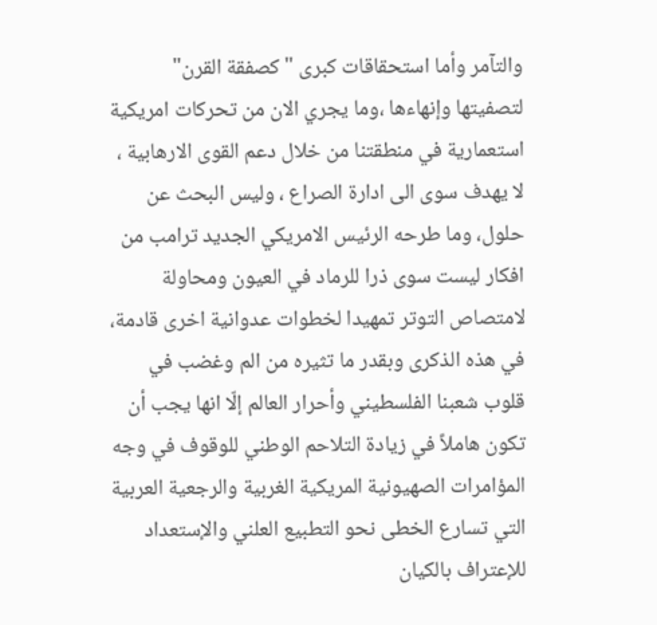والتآمر وأما استحقاقات كبرى "كصفقة القرن" لتصفيتها وإنهاءها ،وما يجري الان من تحركات امريكية استعمارية في منطقتنا من خلال دعم القوى الارهابية ، لا يهدف سوى الى ادارة الصراع ، وليس البحث عن حلول، وما طرحه الرئيس الامريكي الجديد ترامب من افكار ليست سوى ذرا للرماد في العيون ومحاولة لامتصاص التوتر تمهيدا لخطوات عدوانية اخرى قادمة، في هذه الذكرى وبقدر ما تثيره من الم وغضب في قلوب شعبنا الفلسطيني وأحرار العالم إلّا انها يجب أن تكون هاملاً في زيادة التلاحم الوطني للوقوف في وجه المؤامرات الصهيونية المريكية الغربية والرجعية العربية التي تسارع الخطى نحو التطبيع العلني والإستعداد للإعتراف بالكيان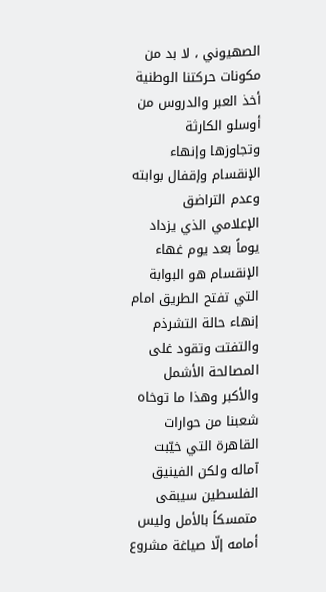الصهيوني ، لا بد من مكونات حركتنا الوطنية أخذ العبر والدروس من أوسلو الكارثة وتجاوزها وإنهاء الإنقسام وإقفال بوابته وعدم التراضق الإعلامي الذي يزداد يوماً بعد يوم غهاء الإنقسام هو البوابة التي تفتح الطريق امام إنهاء حالة التشرذم والتفتت وتقود غلى المصالحة الأشمل والأكبر وهذا ما توخاه شعبنا من حوارات القاهرة التي خيّبت آماله ولكن الفينيق الفلسطين سيبقى متمسكاً بالأمل وليس أمامه إلّا صياغة مشروع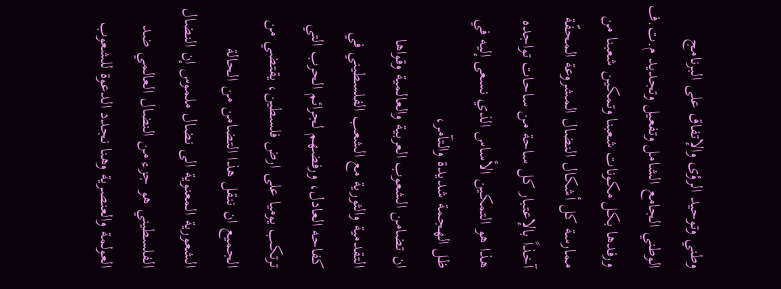وطني وتوحيد الرؤى والإتفاق على البرنامج الوطني الجامع الشامل وتفعيل وتجديد م.ت.ف ورفدها بكل مكونات شعبنا وتمكين شعبنا من ممارسة كل أشكال النضال المشروعة المحفّة آخذاً بالإعتبار كل ساحة من ساحات تواجده هذا هو التمكين الأساس الذي نسعى إليه في ظل الهجمة شديدة والتآمر،
ان تضامن الشعوب العربية والعالمية وقواها التقدمية والثورية مع الشعب الفلسطيني في كفاحه العادل، ورفضهم لجرائم الحرب التي ترتكب يوميا على ارض فلسطين، يقتضي من الجميع ان ننقل هذا التضامن من الحالة الشعورية المعنوية الى نضال ملموس إن النضال الفلسطيني هو جزء من النضال العالمي ضد العولمة والعنصرية وهنا نجدد الدعوة للشعوب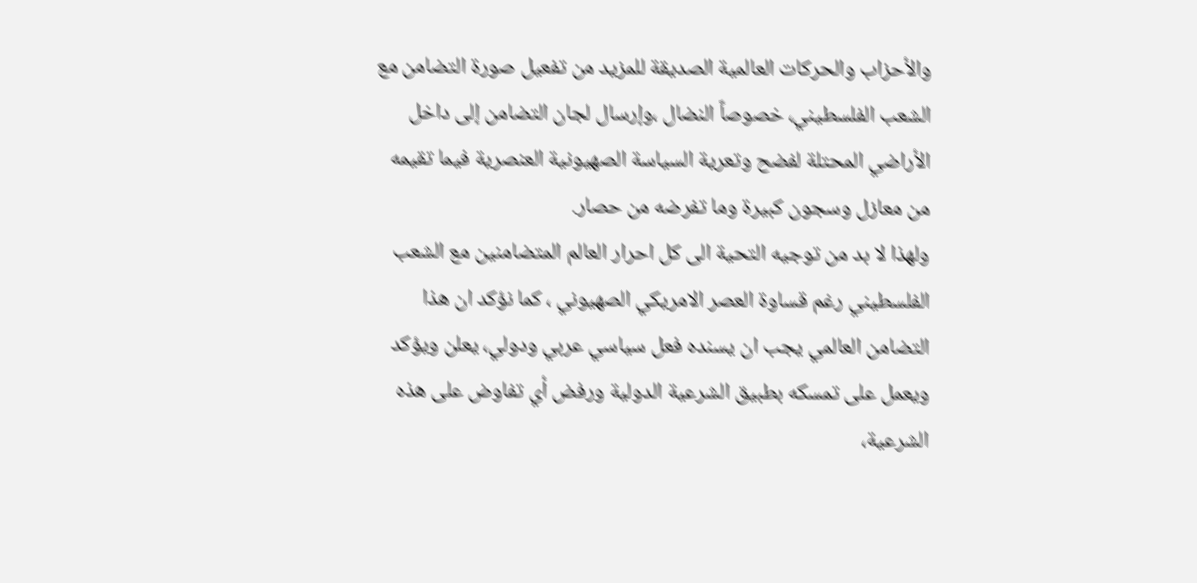والأحزاب والحركات العالمية الصديقة للمزيد من تفعيل صورة التضامن مع الشعب الفلسطيني، خصوصاً النضال ،وإرسال لجان التضامن إلى داخل الأراضي المحتلة لفضح وتعرية السياسة الصهيونية العنصرية فيما تقيمه من معازل وسجون كبيرة وما تفرضه من حصار.
ولهذا لا بد من توجيه التحية الى كل احرار العالم المتضامنين مع الشعب الفلسطيني رغم قساوة العصر الامريكي الصهيوني ، كما نؤكد ان هذا التضامن العالمي يجب ان يسنده فعل سياسي عربي ودولي، يعلن ويؤكد ويعمل على تمسكه بطبيق الشرعية الدولية ورفض أي تفاوض على هذه الشرعية،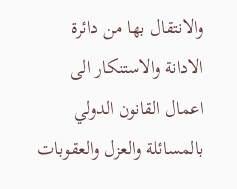والانتقال بها من دائرة الادانة والاستنكار الى اعمال القانون الدولي بالمسائلة والعزل والعقوبات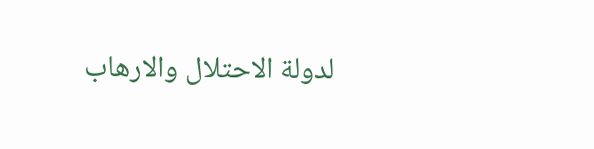لدولة الاحتلال والارهاب